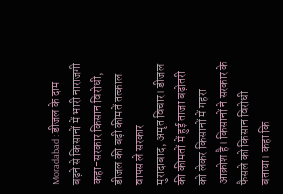Moradabad : डीजल के दाम बढ़ने से किसानों में भारी नाराजगी
कहा-सरकार किसान विरोधी, डीजल की बढ़ी कीमतें तत्काल वापस ले सरकार
मुरादाबाद, अमृत विचार। डीजल की कीमतों में हुई ताजा बढ़ोतरी को लेकर किसानों में गहरा आक्रोश है। किसानों ने सरकार के फैसले को किसान विरोधी बताया। कहा कि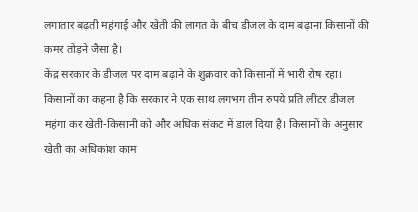लगातार बढ़ती महंगाई और खेती की लागत के बीच डीजल के दाम बढ़ाना किसानों की कमर तोड़ने जैसा है।
केंद्र सरकार के डीजल पर दाम बढ़ाने के शुक्रवार को किसानों में भारी रोष रहा। किसानों का कहना है कि सरकार ने एक साथ लगभग तीन रुपये प्रति लीटर डीजल महंगा कर खेती-किसानी को और अधिक संकट में डाल दिया है। किसानों के अनुसार खेती का अधिकांश काम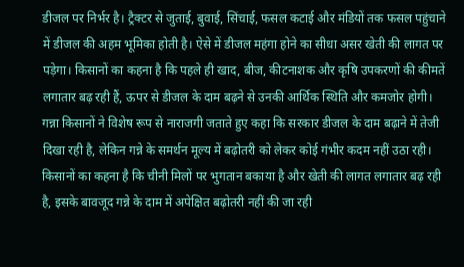डीजल पर निर्भर है। ट्रैक्टर से जुताई, बुवाई, सिंचाई, फसल कटाई और मंडियों तक फसल पहुंचाने में डीजल की अहम भूमिका होती है। ऐसे में डीजल महंगा होने का सीधा असर खेती की लागत पर पड़ेगा। किसानों का कहना है कि पहले ही खाद, बीज, कीटनाशक और कृषि उपकरणों की कीमतें लगातार बढ़ रही हैं, ऊपर से डीजल के दाम बढ़ने से उनकी आर्थिक स्थिति और कमजोर होगी।
गन्ना किसानों ने विशेष रूप से नाराजगी जताते हुए कहा कि सरकार डीजल के दाम बढ़ाने में तेजी दिखा रही है, लेकिन गन्ने के समर्थन मूल्य में बढ़ोतरी को लेकर कोई गंभीर कदम नहीं उठा रही। किसानों का कहना है कि चीनी मिलों पर भुगतान बकाया है और खेती की लागत लगातार बढ़ रही है, इसके बावजूद गन्ने के दाम में अपेक्षित बढ़ोतरी नहीं की जा रही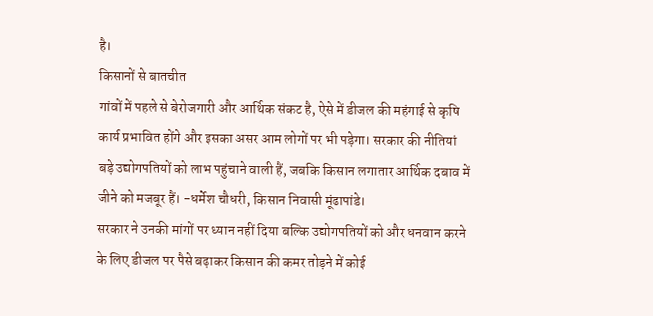है।
किसानों से बातचीत
गांवों में पहले से बेरोजगारी और आर्थिक संकट है, ऐसे में डीजल की महंगाई से कृषि कार्य प्रभावित होंगे और इसका असर आम लोगों पर भी पड़ेगा। सरकार की नीतियां बड़े उद्योगपतियों को लाभ पहुंचाने वाली हैं, जबकि किसान लगातार आर्थिक दबाव में जीने को मजबूर हैं। -धर्मेश चौधरी, किसान निवासी मूंढापांडे।
सरकार ने उनकी मांगों पर ध्यान नहीं दिया बल्कि उद्योगपतियों को और धनवान करने के लिए डीजल पर पैसे बढ़ाकर किसान की कमर तोड़ने में कोई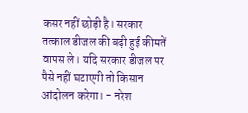कसर नहीं छोड़ी है। सरकार तत्काल डीजल की बढ़ी हुई कीमतें वापस ले। यदि सरकार डीजल पर पैसे नहीं घटाएगी तो किसान आंदोलन करेगा। - नरेश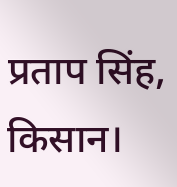प्रताप सिंह, किसान।